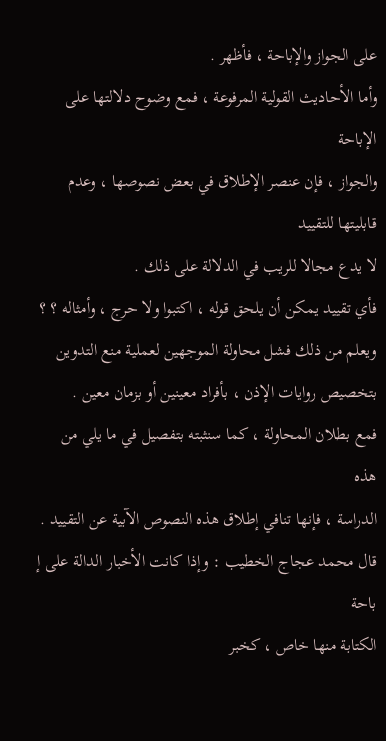على الجواز والإباحة ، فأظهر .
وأما الأحاديث القولية المرفوعة ، فمع وضوح دلالتها على الإباحة
والجواز ، فإن عنصر الإطلاق في بعض نصوصها ، وعدم قابليتها للتقييد
لا يدع مجالا للريب في الدلالة على ذلك .
فأي تقييد يمكن أن يلحق قوله ، اكتبوا ولا حرج ، وأمثاله ؟ ؟
ويعلم من ذلك فشل محاولة الموجهين لعملية منع التدوين
بتخصيص روايات الإذن ، بأفراد معينين أو بزمان معين .
فمع بطلان المحاولة ، كما سنثبته بتفصيل في ما يلي من هذه
الدراسة ، فإنها تنافي إطلاق هذه النصوص الآبية عن التقييد .
قال محمد عجاج الخطيب : وإذا كانت الأخبار الدالة على إ باحة
الكتابة منها خاص ، كخبر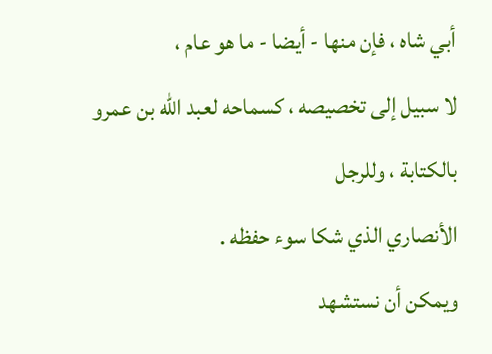أبي شاه ، فإن منها - أيضا - ما هو عام ،
لا سبيل إلى تخصيصه ، كسماحه لعبد الله بن عمرو بالكتابة ، وللرجل
الأنصاري الذي شكا سوء حفظه .
ويمكن أن نستشهد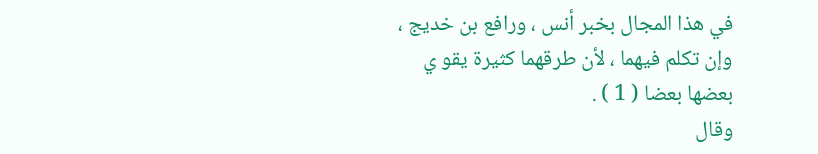في هذا المجال بخبر أنس ، ورافع بن خديج ،
وإن تكلم فيهما ، لأن طرقهما كثيرة يقو ي بعضها بعضا ( 1 ) .
وقال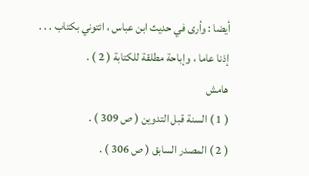أيضا : وأرى في حديث ابن عباس ، ائتوني بكتاب . . .
إذنا عاما ، وإباحة مطلقة للكتابة ( 2 ) .
هامش
( 1 ) السنة قبل التدوين ( ص 309 ) .
( 2 ) المصدر السابق ( ص 306 ) .